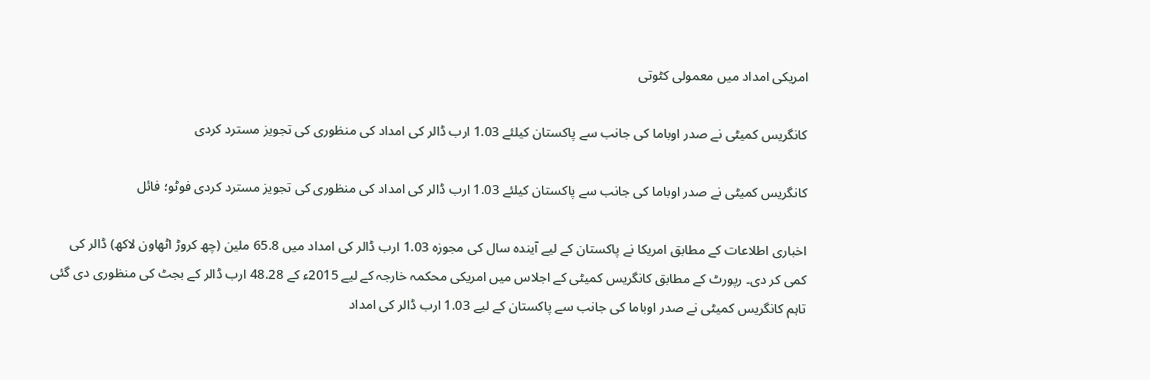امریکی امداد میں معمولی کٹوتی

کانگریس کمیٹی نے صدر اوباما کی جانب سے پاکستان کیلئے 1.03 ارب ڈالر کی امداد کی منظوری کی تجویز مسترد کردی

کانگریس کمیٹی نے صدر اوباما کی جانب سے پاکستان کیلئے 1.03 ارب ڈالر کی امداد کی منظوری کی تجویز مسترد کردی فوٹو؛ فائل

اخباری اطلاعات کے مطابق امریکا نے پاکستان کے لیے آیندہ سال کی مجوزہ 1.03 ارب ڈالر کی امداد میں 65.8 ملین (چھ کروڑ اٹھاون لاکھ) ڈالر کی کمی کر دی۔ رپورٹ کے مطابق کانگریس کمیٹی کے اجلاس میں امریکی محکمہ خارجہ کے لیے 2015ء کے 48.28 ارب ڈالر کے بجٹ کی منظوری دی گئی تاہم کانگریس کمیٹی نے صدر اوباما کی جانب سے پاکستان کے لیے 1.03 ارب ڈالر کی امداد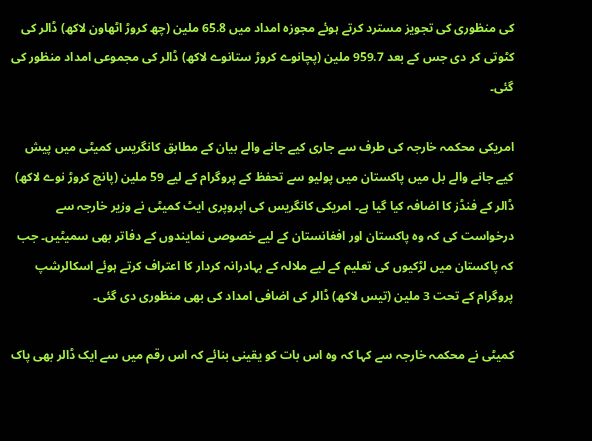کی منظوری کی تجویز مسترد کرتے ہوئے مجوزہ امداد میں 65.8 ملین (چھ کروڑ اٹھاون لاکھ) ڈالر کی کٹوتی کر دی جس کے بعد 959.7 ملین (پچانوے کروڑ ستانوے لاکھ) ڈالر کی مجموعی امداد منظور کی گئی۔

امریکی محکمہ خارجہ کی طرف سے جاری کیے جانے والے بیان کے مطابق کانگریس کمیٹی میں پیش کیے جانے والے بل میں پاکستان میں پولیو سے تحفظ کے پروگرام کے لیے 59 ملین (پانچ کروڑ نوے لاکھ) ڈالر کے فنڈز کا اضافہ کیا گیا ہے۔ امریکی کانگریس کی اپروپری ایٹ کمیٹی نے وزیر خارجہ سے درخواست کی کہ وہ پاکستان اور افغانستان کے لیے خصوصی نمایندوں کے دفاتر بھی سمیٹیں۔ جب کہ پاکستان میں لڑکیوں کی تعلیم کے لیے ملالہ کے بہادرانہ کردار کا اعتراف کرتے ہوئے اسکالرشپ پروگرام کے تحت 3 ملین (تیس لاکھ) ڈالر کی اضافی امداد کی بھی منظوری دی گئی۔

کمیٹی نے محکمہ خارجہ سے کہا کہ وہ اس بات کو یقینی بنائے کہ اس رقم میں سے ایک ڈالر بھی پاک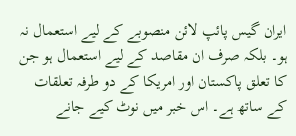ایران گیس پائپ لائن منصوبے کے لیے استعمال نہ ہو۔ بلکہ صرف ان مقاصد کے لیے استعمال ہو جن کا تعلق پاکستان اور امریکا کے دو طرفہ تعلقات کے ساتھ ہے۔ اس خبر میں نوٹ کیے جانے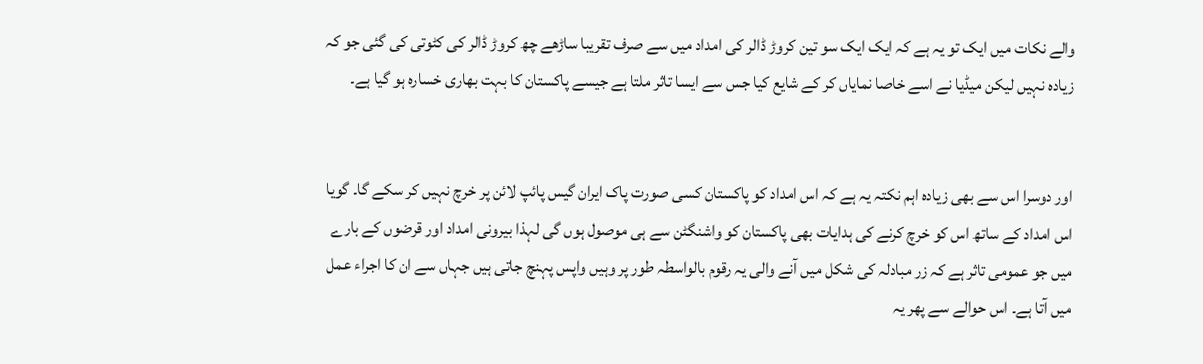والے نکات میں ایک تو یہ ہے کہ ایک ایک سو تین کروڑ ڈالر کی امداد میں سے صرف تقریبا ساڑھے چھ کروڑ ڈالر کی کٹوتی کی گئی جو کہ زیادہ نہیں لیکن میڈیا نے اسے خاصا نمایاں کر کے شایع کیا جس سے ایسا تاثر ملتا ہے جیسے پاکستان کا بہت بھاری خسارہ ہو گیا ہے۔


اور دوسرا اس سے بھی زیادہ اہم نکتہ یہ ہے کہ اس امداد کو پاکستان کسی صورت پاک ایران گیس پائپ لائن پر خرچ نہیں کر سکے گا۔ گویا اس امداد کے ساتھ اس کو خرچ کرنے کی ہدایات بھی پاکستان کو واشنگٹن سے ہی موصول ہوں گی لہذا بیرونی امداد اور قرضوں کے بارے میں جو عمومی تاثر ہے کہ زر مبادلہ کی شکل میں آنے والی یہ رقوم بالواسطہ طور پر وہیں واپس پہنچ جاتی ہیں جہاں سے ان کا اجراء عمل میں آتا ہے۔ اس حوالے سے پھر یہ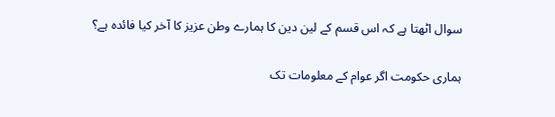سوال اٹھتا ہے کہ اس قسم کے لین دین کا ہمارے وطن عزیز کا آخر کیا فائدہ ہے؟

ہماری حکومت اگر عوام کے معلومات تک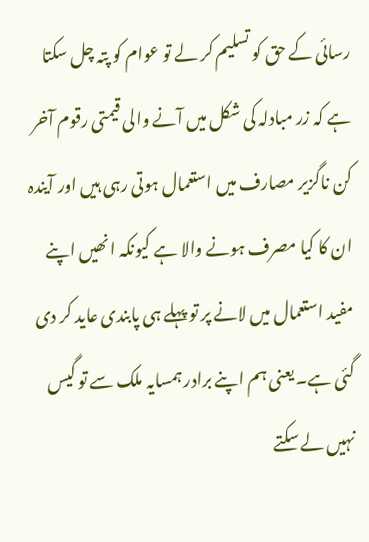رسائی کے حق کو تسلیم کر لے تو عوام کو پتہ چل سکتا ہے کہ زر مبادلہ کی شکل میں آنے والی قیمتی رقوم آخر کن ناگزیر مصارف میں استعمال ہوتی رہی ہیں اور آیندہ ان کا کیا مصرف ہونے والا ہے کیونکہ انھیں اپنے مفید استعمال میں لانے پر تو پہلے ہی پابندی عاید کر دی گئی ہے۔ یعنی ہم اپنے برادر ہمسایہ ملک سے تو گیس نہیں لے سکتے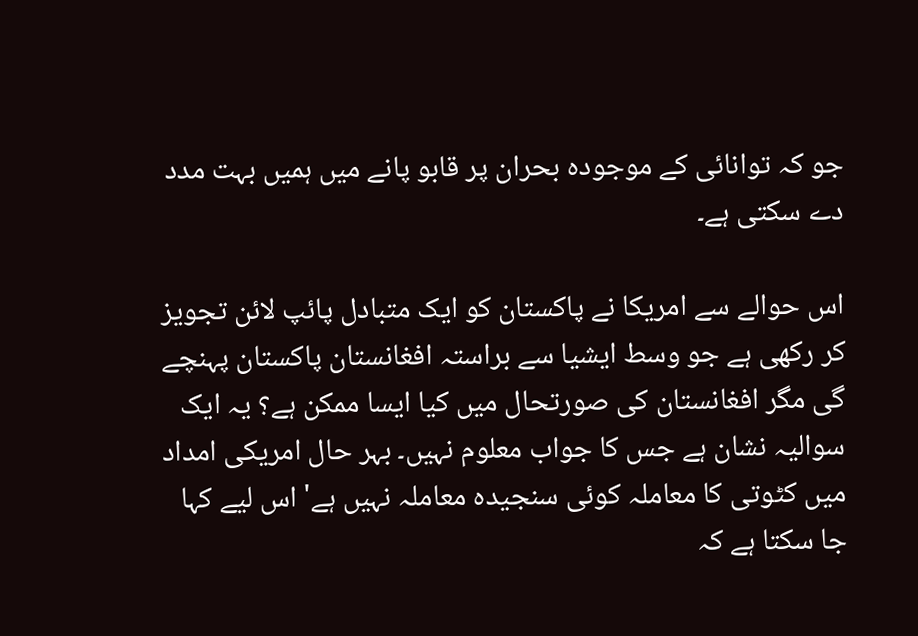جو کہ توانائی کے موجودہ بحران پر قابو پانے میں ہمیں بہت مدد دے سکتی ہے۔

اس حوالے سے امریکا نے پاکستان کو ایک متبادل پائپ لائن تجویز کر رکھی ہے جو وسط ایشیا سے براستہ افغانستان پاکستان پہنچے گی مگر افغانستان کی صورتحال میں کیا ایسا ممکن ہے؟ یہ ایک سوالیہ نشان ہے جس کا جواب معلوم نہیں۔ بہر حال امریکی امداد میں کٹوتی کا معاملہ کوئی سنجیدہ معاملہ نہیں ہے' اس لیے کہا جا سکتا ہے کہ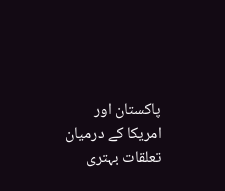پاکستان اور امریکا کے درمیان تعلقات بہتری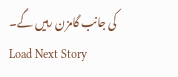کی جانب گامزن رہیں گے۔
Load Next Story